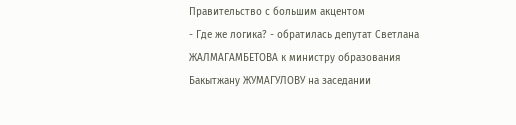Правительство с большим акцентом
- Где же логика? - обратилась депутат Светлана ЖАЛМАГАМБЕТОВА к министру образования Бакытжану ЖУМАГУЛОВУ на заседании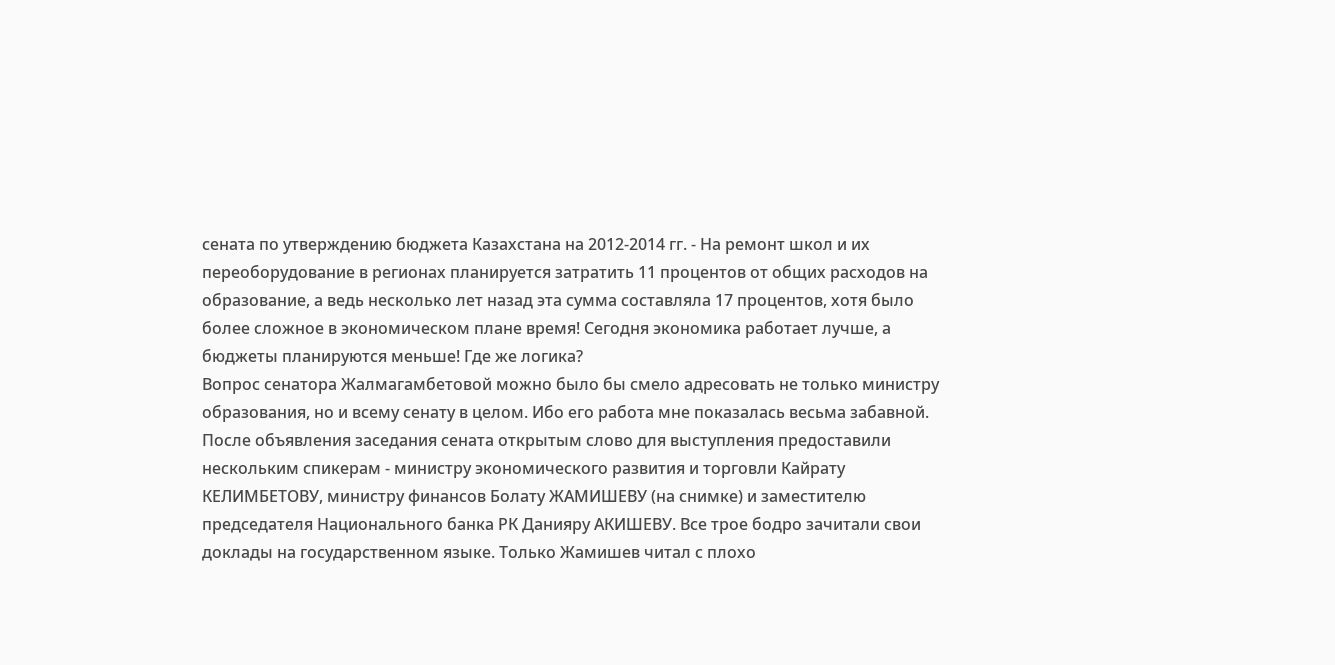сената по утверждению бюджета Казахстана на 2012-2014 гг. - На ремонт школ и их переоборудование в регионах планируется затратить 11 процентов от общих расходов на образование, а ведь несколько лет назад эта сумма составляла 17 процентов, хотя было более сложное в экономическом плане время! Сегодня экономика работает лучше, а бюджеты планируются меньше! Где же логика?
Вопрос сенатора Жалмагамбетовой можно было бы смело адресовать не только министру образования, но и всему сенату в целом. Ибо его работа мне показалась весьма забавной.
После объявления заседания сената открытым слово для выступления предоставили нескольким спикерам - министру экономического развития и торговли Кайрату КЕЛИМБЕТОВУ, министру финансов Болату ЖАМИШЕВУ (на снимке) и заместителю председателя Национального банка РК Данияру АКИШЕВУ. Все трое бодро зачитали свои доклады на государственном языке. Только Жамишев читал с плохо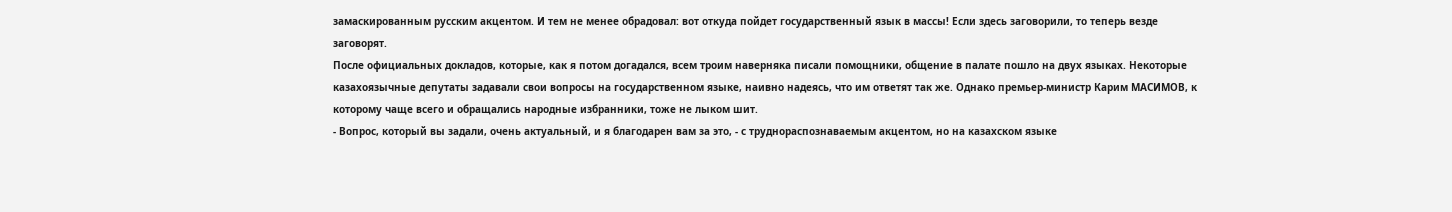замаскированным русским акцентом. И тем не менее обрадовал: вот откуда пойдет государственный язык в массы! Если здесь заговорили, то теперь везде заговорят.
После официальных докладов, которые, как я потом догадался, всем троим наверняка писали помощники, общение в палате пошло на двух языках. Некоторые казахоязычные депутаты задавали свои вопросы на государственном языке, наивно надеясь, что им ответят так же. Однако премьер-министр Карим МАСИМОВ, к которому чаще всего и обращались народные избранники, тоже не лыком шит.
- Вопрос, который вы задали, очень актуальный, и я благодарен вам за это, - с труднораспознаваемым акцентом, но на казахском языке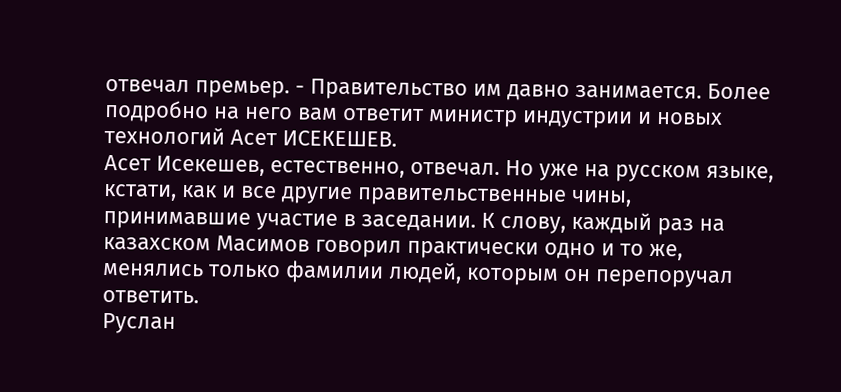отвечал премьер. - Правительство им давно занимается. Более подробно на него вам ответит министр индустрии и новых технологий Асет ИСЕКЕШЕВ.
Асет Исекешев, естественно, отвечал. Но уже на русском языке, кстати, как и все другие правительственные чины, принимавшие участие в заседании. К слову, каждый раз на казахском Масимов говорил практически одно и то же, менялись только фамилии людей, которым он перепоручал ответить.
Руслан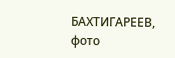БАХТИГАРЕЕВ, фото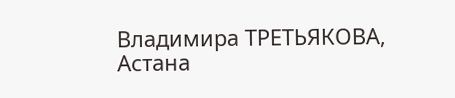Владимира ТРЕТЬЯКОВА, Астана